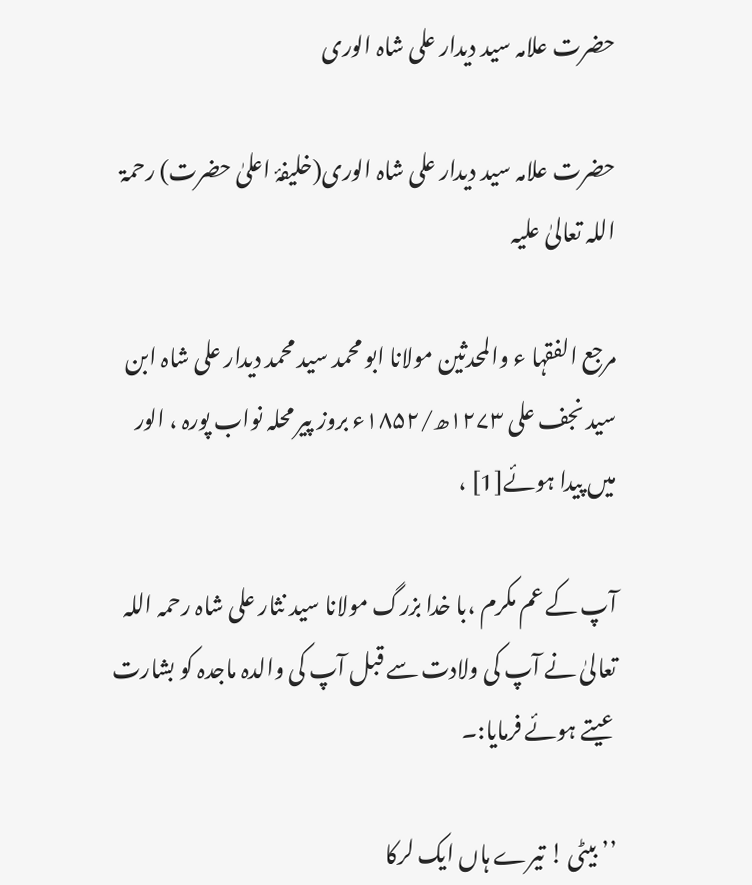حضرت علامہ سید دیدار علی شاہ الوری

حضرت علامہ سید دیدار علی شاہ الوری(خلیفۂ اعلیٰ حضرت) رحمۃ اللہ تعالیٰ علیہ

مرجع الفقہا ء والمحدثین مولانا ابو محمد سید محمد دیدار علی شاہ ابن سید نجف علی ۱۲۷۳ھ/۱۸۵۲ء بروز پیر محلہ نواب پورہ ، الور میں پیدا ہوئے[1] ،

آپ کے عم مکرم ،با خدا بزرگ مولانا سید نثار علی شاہ رحمہ اللہ تعالیٰ نے آپ کی ولادت سے قبل آپ کی والدہ ماجدہ کو بشارت عیتے ہوئے فرمایا:۔

’’ بیٹی ! تیرے ہاں ایک لرکا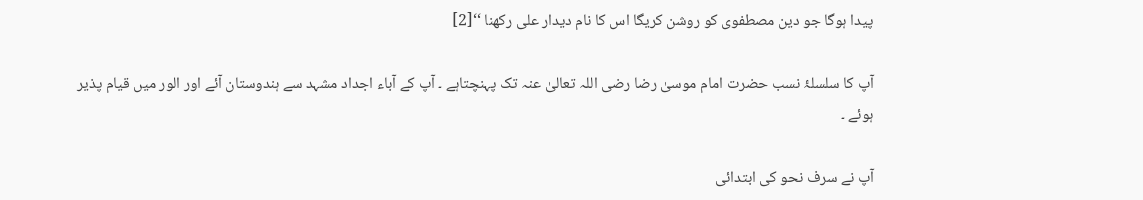پیدا ہوگا جو دین مصطفوی کو روشن کریگا اس کا نام دیدار علی رکھنا ‘‘[2]

آپ کا سلسلۂ نسب حضرت امام موسیٰ رضا رضی اللہ تعالیٰ عنہ تک پہنچتاہے ۔ آپ کے آباء اجداد مشہد سے ہندوستان آئے اور الور میں قیام پذیر ہوئے ۔

آپ نے سرف نحو کی ابتدائی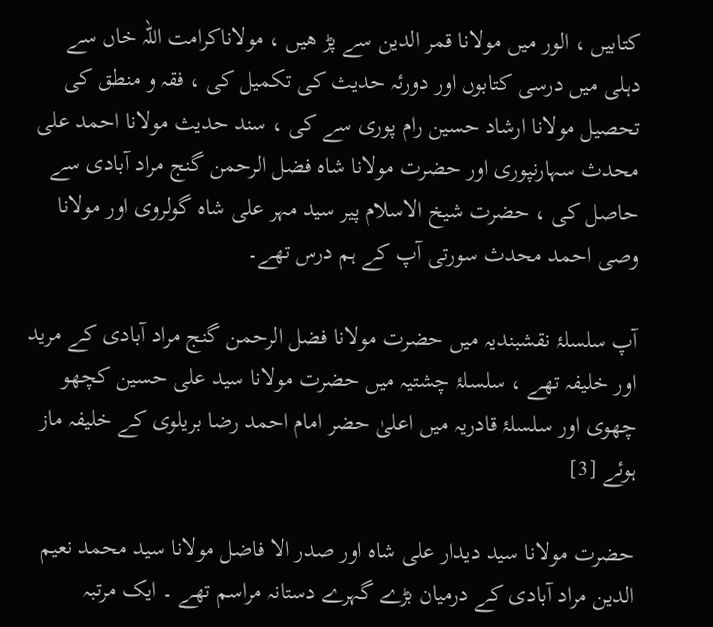کتابیں ، الور میں مولانا قمر الدین سے پڑ ھیں ، مولاناکرامت اللہ خاں سے دہلی میں درسی کتابوں اور دورئہ حدیث کی تکمیل کی ، فقہ و منطق کی تحصیل مولانا ارشاد حسین رام پوری سے کی ، سند حدیث مولانا احمد علی محدث سہارنپوری اور حضرت مولانا شاہ فضل الرحمن گنج مراد آبادی سے حاصل کی ، حضرت شیخ الاسلام پیر سید مہر علی شاہ گولروی اور مولانا وصی احمد محدث سورتی آپ کے ہم درس تھے۔

آپ سلسلۂ نقشبندیہ میں حضرت مولانا فضل الرحمن گنج مراد آبادی کے مرید اور خلیفہ تھے ، سلسلۂ چشتیہ میں حضرت مولانا سید علی حسین کچھو چھوی اور سلسلۂ قادریہ میں اعلیٰ حضر امام احمد رضا بریلوی کے خلیفہ ماز ہوئے [3]

حضرت مولانا سید دیدار علی شاہ اور صدر الا فاضل مولانا سید محمد نعیم الدین مراد آبادی کے درمیان بڑے گہرے دستانہ مراسم تھے ۔ ایک مرتبہ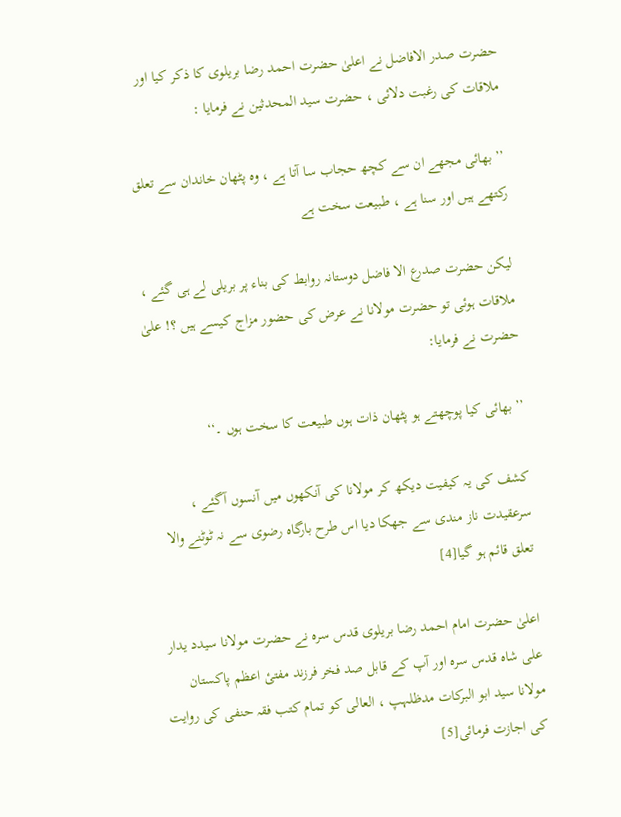حضرت صدر الافاضل نے اعلیٰ حضرت احمد رضا بریلوی کا ذکر کیا اور ملاقات کی رغبت دلائی ، حضرت سید المحدثین نے فرمایا :

’’ بھائی مجھے ان سے کچھ حجاب سا آتا ہے ، وہ پٹھان خاندان سے تعلق رکتھے ہیں اور سنا ہے ، طبیعت سخت ہے

لیکن حضرت صدرع الا فاضل دوستانہ روابط کی بناء پر بریلی لے ہی گئے ، ملاقات ہوئی تو حضرت مولانا نے عرض کی حضور مزاج کیسے ہیں ؟! علیٰ حضرت نے فرمایا:

’’بھائی کیا پوچھتے ہو پٹھان ذات ہوں طبیعت کا سخت ہوں ۔‘‘

کشف کی یہ کیفیت دیکھ کر مولانا کی آنکھوں میں آنسوں آگئے ، سرعقیدت ناز مندی سے جھکا دیا اس طرح بارگاہ رضوی سے نہ ٹوٹنے والا تعلق قائم ہو گیا[4]

اعلیٰ حضرت امام احمد رضا بریلوی قدس سرہ نے حضرت مولانا سیدد یدار علی شاہ قدس سرہ اور آپ کے قابل صد فخر فرزند مفتیٔ اعظم پاکستان مولانا سید ابو البرکات مدظلہپ ، العالی کو تمام کتب فقہ حنفی کی روایت کی اجازت فرمائی[5]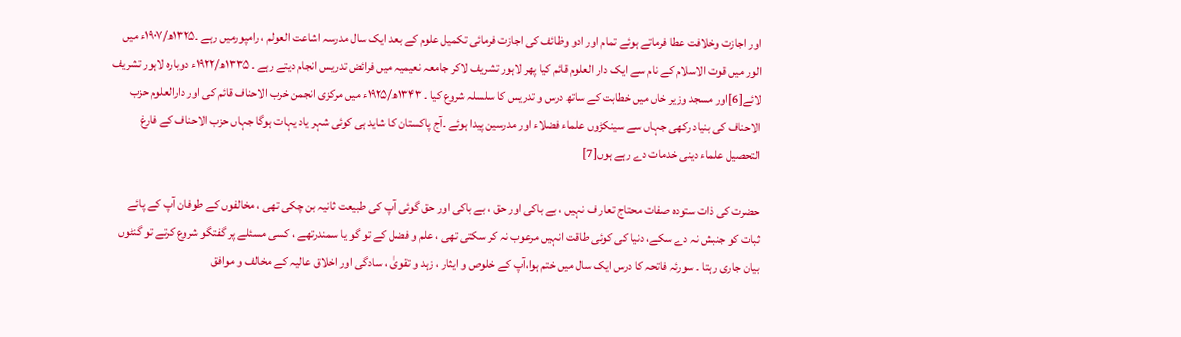اور اجازت وخلافت عطا فرماتے ہوئے تمام اور ادو وظائف کی اجازت فرمائی تکمیل علوم کے بعد ایک سال مدرسہ اشاعت العولم ، رامپورمیں رہے ۔۱۳۲۵ھ/۱۹۰۷ء میں الور میں قوت الاسلام کے نام سے ایک دار العلوم قائم کیا پھر لاہور تشریف لاکر جامعہ نعیمیہ میں فرائض تدریس انجام دیتے رہے ۔ ۱۳۳۵ھ/۱۹۲۲ء دوبارہ لاہور تشریف لائے[6]اور مسجد وزیر خاں میں خطابت کے ساتھ درس و تدریس کا سلسلہ شروع کیا ۔ ۱۳۴۳ھ/۱۹۲۵ء میں مرکزی انجمن خرب الاحناف قائم کی اور دارالعلوم حزب الاحناف کی بنیاد رکھی جہاں سے سینکڑوں علماء فضلاء اور مدرسین پیدا ہوئے ۔آج پاکستان کا شاید ہی کوئی شہر یاد یہات ہوگا جہاں حزب الاحناف کے فارغ التحصیل علماء دینی خدمات دے رہے ہوں[7]

حضرت کی ذات ستودہ صفات محتاج تعار ف نہیں ، بے باکی اور حق ، بے باکی اور حق گوئی آپ کی طبیعت ثانیہ بن چکی تھی ، مخالفوں کے طوفان آپ کے پائے ثبات کو جنبش نہ دے سکے، دنیا کی کوئی طاقت انہیں مرعوب نہ کر سکتی تھی ، علم و فضل کے تو گو یا سمندرتھے ، کسی مسئلے پر گفتگو شروع کرتے تو گنٹوں بیان جاری رہتا ۔ سورئہ فاتحہ کا درس ایک سال میں ختم ہوا،آپ کے خلوص و ایثار ، زہد و تقویٰ ، سادگی اور اخلاق عالیہ کے مخالف و موافق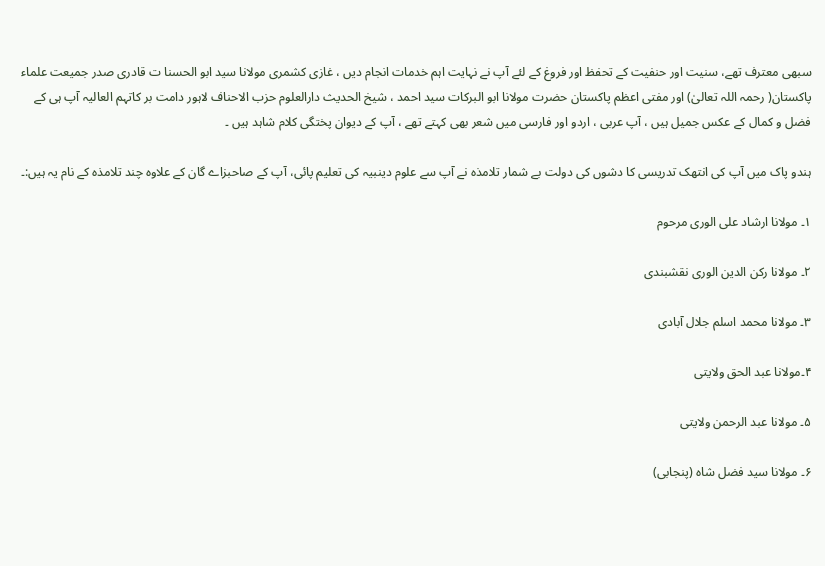سبھی معترف تھے، سنیت اور حنفیت کے تحفظ اور فروغ کے لئے آپ نے نہایت اہم خدمات انجام دیں ، غازی کشمری مولانا سید ابو الحسنا ت قادری صدر جمیعت علماء پاکستان( رحمہ اللہ تعالیٰ) اور مفتی اعظم پاکستان حضرت مولانا ابو البرکات سید احمد ، شیخ الحدیث دارالعلوم حزب الاحناف لاہور دامت بر کاتہم العالیہ آپ ہی کے فضل و کمال کے عکس جمیل ہیں ، آپ عربی ، اردو اور فارسی میں شعر بھی کہتے تھے ، آپ کے دیوان پختگی کلام شاہد ہیں ۔

ہندو پاک میں آپ کی انتھک تدریسی کا دشوں کی دولت بے شمار تلامذہ نے آپ سے علوم دینبیہ کی تعلیم پائی، آپ کے صاحبزاے گان کے علاوہ چند تلامذہ کے نام یہ ہیں:۔

۱۔ مولانا ارشاد علی الوری مرحوم

۲۔ مولانا رکن الدین الوری نقشبندی

۳۔ مولانا محمد اسلم جلال آبادی

۴۔مولانا عبد الحق ولایتی

۵۔ مولانا عبد الرحمن ولایتی

۶۔ مولانا سید فضل شاہ (پنجابی)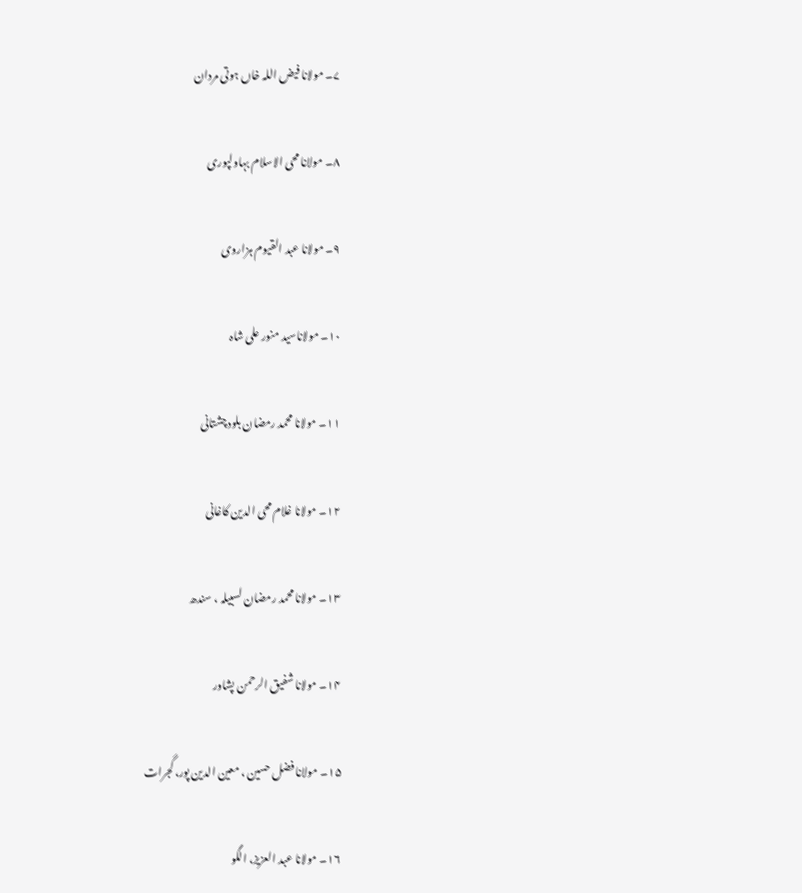۷۔ مولانا فیض اللہ خاں ہوتی مردان

۸۔ مولانا محی الاسلام بہاولپوری

۹۔ مولانا عبد القیوم ہزاروی

۱۰۔ مولاناسید منور علی شاہ

۱۱۔ مولانا محمد رمضان بلودچشتانی

۱۲۔ مولانا غلام محی الدین کاغانی

۱۳۔ مولانا محمد رمضان لسبیلہ ، سندھ

۱۴۔ مولانا شفیق الرحمن پشاور

۱۵۔ مولانا فضل حسین ، معین الدین پور، گجرات

۱۶۔ مولانا عبد العزیز، الگو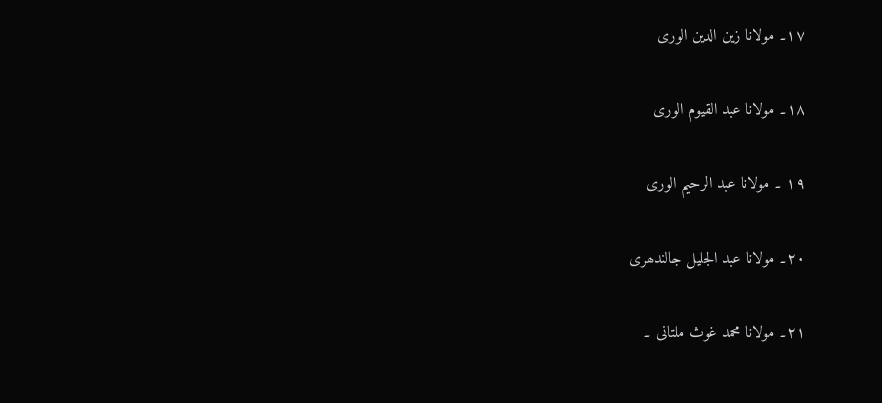۱۷۔ مولانا زین الدین الوری

۱۸۔ مولانا عبد القیوم الوری

۱۹ ۔ مولانا عبد الرحیم الوری

۲۰۔ مولانا عبد الجلیل جالندھری

۲۱۔ مولانا محمد غوث ملتانی ۔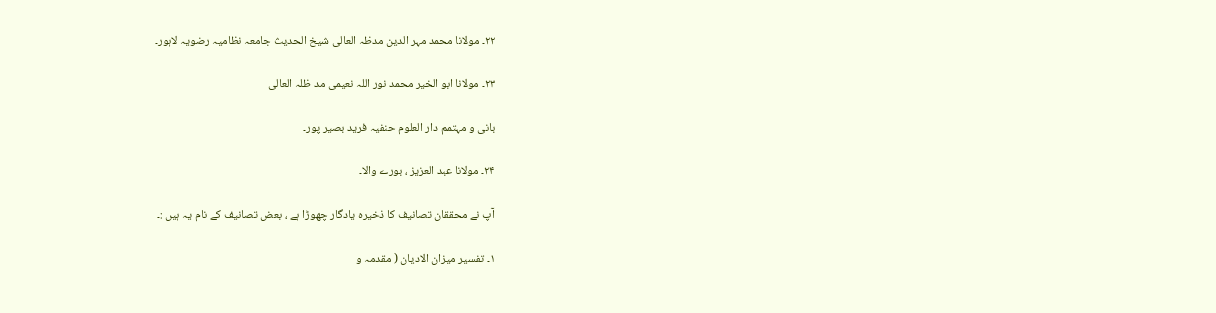۲۲۔ مولانا محمد مہر الدین مدظہ العالی شیخ الحدیث جامعہ نظامیہ رضویہ لاہور۔

۲۳۔ مولانا ابو الخیر محمد نور اللہ نعیمی مد ظلہ العالی

بانی و مہتمم دار العلوم حنفیہ فرید بصیر پور۔

۲۴۔ مولانا عبد العزیز ، بورے والا۔

آپ نے محققان تصانیف کا ذخیرہ یادگار چھوڑا ہے ، بعض تصانیف کے نام یہ ہیں :۔

۱۔ تفسیر میزان الادیان ( مقدمہ و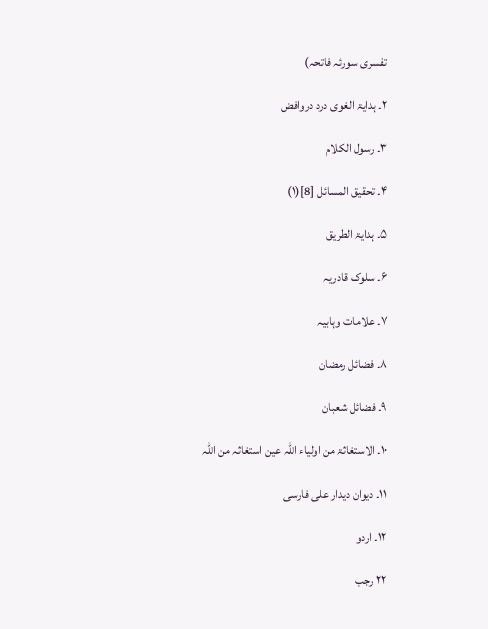تفسری سورئہ فاتحہ)

۲۔ ہدایۃ الغوی درد دروافض

۳۔ رسول الکلام

۴۔ تحقیق المسائل [8](۱)

۵۔ ہدایۃ الطریق

۶۔ سلوک قادریہ

۷۔ علامات وہابیہ

۸۔ فضائل رمضان

۹۔ فضائل شعبان

۱۰۔ الاستغاثۃ من اولیاء اللہ عین استغاثہ من اللہ

۱۱۔ دیوان دیدار علی فارسی

۱۲۔ اردو

۲۲ رجب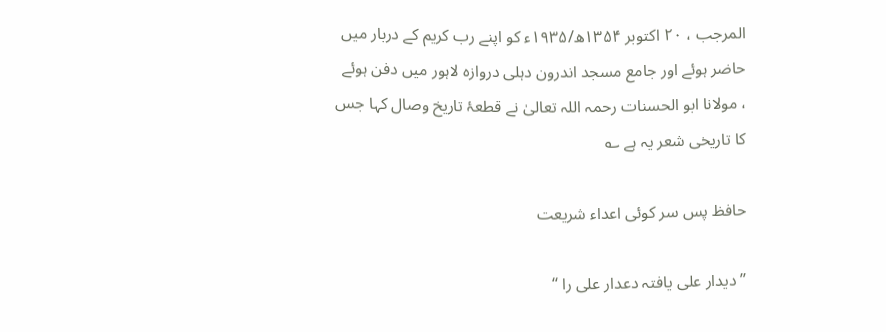المرجب ، ۲۰ اکتوبر ۱۳۵۴ھ/۱۹۳۵ء کو اپنے رب کریم کے دربار میں حاضر ہوئے اور جامع مسجد اندرون دہلی دروازہ لاہور میں دفن ہوئے ، مولانا ابو الحسنات رحمہ اللہ تعالیٰ نے قطعۂ تاریخ وصال کہا جس کا تاریخی شعر یہ ہے ؎

حافظ پس سر کوئی اعداء شریعت

’’ دیدار علی یافتہ دعدار علی را ‘‘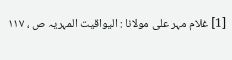[1] غلام مہر علی مولانا : الیواقیت المہریہ ص ، ۱۱۷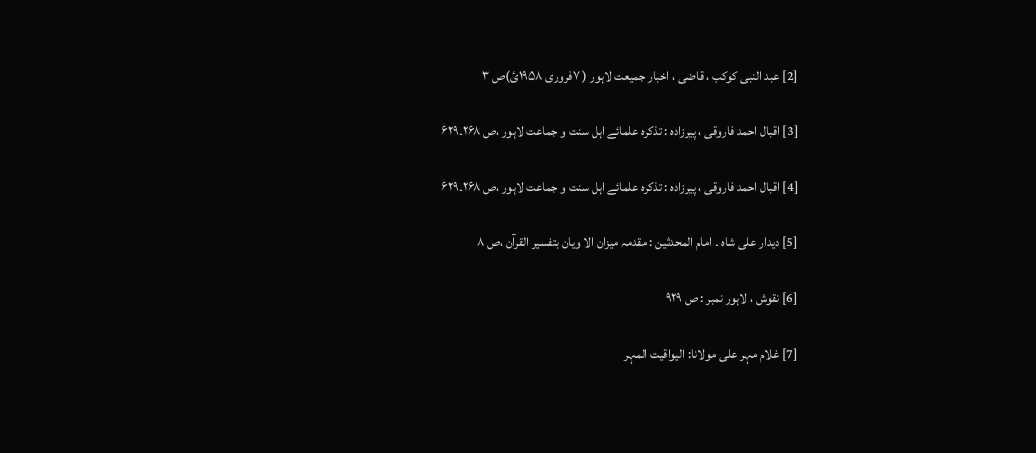[2] عبد النبی کوکب ، قاضی ، اخبار جمیعت لاہور ( ۷فروری ۱۹۵۸ئ)ص ۳

[3] اقبال احمد فاروقی ، پیرزادہ : تذکرہ علمائے اہل سنت و جماعت لاہور ،ص ۲۶۸۔۶۲۹

[4] اقبال احمد فاروقی ، پیرزادہ : تذکرہ علمائے اہل سنت و جماعت لاہور ،ص ۲۶۸۔۶۲۹

[5] دیدار علی شاہ ۔ امام المحدثین : مقدمہ میزان الا ویان بتفسیر القرآن ،ص ۸

[6] نقوش ، لاہور نمبر : ص ۹۲۹

[7] غلام مہر علی مولانا: الیواقیت المہر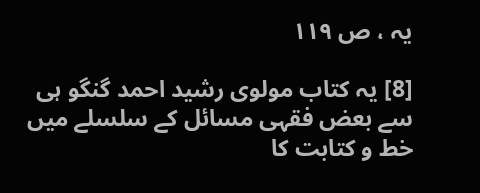یہ ، ص ۱۱۹

[8] یہ کتاب مولوی رشید احمد گنگو ہی سے بعض فقہی مسائل کے سلسلے میں خط و کتابت کا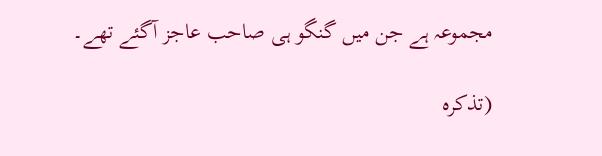مجموعہ ہے جن میں گنگو ہی صاحب عاجز آگئے تھے۔

(تذکرہ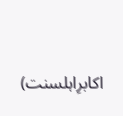اکابرِاہلسنت)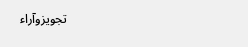تجویزوآراء